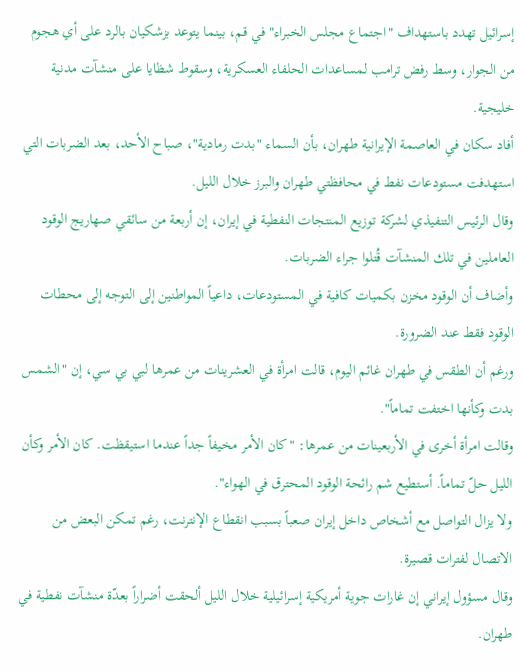إسرائيل تهدد باستهداف "اجتماع مجلس الخبراء" في قم، بينما يتوعد بزشكيان بالرد على أي هجوم من الجوار، وسط رفض ترامب لمساعدات الحلفاء العسكرية، وسقوط شظايا على منشآت مدنية خليجية.
أفاد سكان في العاصمة الإيرانية طهران، بأن السماء "بدت رمادية"، صباح الأحد، بعد الضربات التي استهدفت مستودعات نفط في محافظتي طهران والبرز خلال الليل.
وقال الرئيس التنفيذي لشركة توزيع المنتجات النفطية في إيران، إن أربعة من سائقي صهاريج الوقود العاملين في تلك المنشآت قُتلوا جراء الضربات.
وأضاف أن الوقود مخزن بكميات كافية في المستودعات، داعياً المواطنين إلى التوجه إلى محطات الوقود فقط عند الضرورة.
ورغم أن الطقس في طهران غائم اليوم، قالت امرأة في العشرينات من عمرها لبي بي سي، إن "الشمس بدت وكأنها اختفت تماماً".
وقالت امرأة أخرى في الأربعينات من عمرها: "كان الأمر مخيفاً جداً عندما استيقظت. كان الأمر وكأن الليل حلّ تماماً. أستطيع شم رائحة الوقود المحترق في الهواء".
ولا يزال التواصل مع أشخاص داخل إيران صعباً بسبب انقطاع الإنترنت، رغم تمكن البعض من الاتصال لفترات قصيرة.
وقال مسؤول إيراني إن غارات جوية أمريكية إسرائيلية خلال الليل ألحقت أضراراً بعدّة منشآت نفطية في طهران.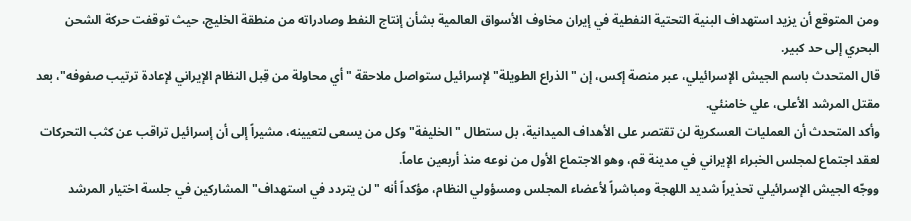ومن المتوقع أن يزيد استهداف البنية التحتية النفطية في إيران مخاوف الأسواق العالمية بشأن إنتاج النفط وصادراته من منطقة الخليج، حيث توقفت حركة الشحن البحري إلى حد كبير.
قال المتحدث باسم الجيش الإسرائيلي، عبر منصة إكس، إن "الذراع الطويلة" لإسرائيل ستواصل ملاحقة "أي محاولة من قِبل النظام الإيراني لإعادة ترتيب صفوفه"، بعد مقتل المرشد الأعلى، علي خامنئي.
وأكد المتحدث أن العمليات العسكرية لن تقتصر على الأهداف الميدانية، بل ستطال "الخليفة" وكل من يسعى لتعيينه، مشيراً إلى أن إسرائيل تراقب عن كثب التحركات لعقد اجتماع لمجلس الخبراء الإيراني في مدينة قم، وهو الاجتماع الأول من نوعه منذ أربعين عاماً.
ووجّه الجيش الإسرائيلي تحذيراً شديد اللهجة ومباشراً لأعضاء المجلس ومسؤولي النظام، مؤكداً أنه "لن يتردد في استهداف" المشاركين في جلسة اختيار المرشد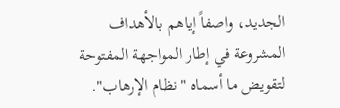الجديد، واصفاً إياهم بالأهداف المشروعة في إطار المواجهة المفتوحة لتقويض ما أسماه "نظام الإرهاب".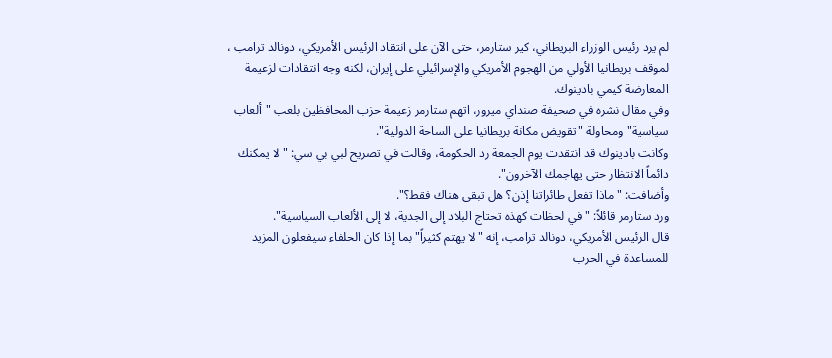لم يرد رئيس الوزراء البريطاني، كير ستارمر، حتى الآن على انتقاد الرئيس الأمريكي، دونالد ترامب ، لموقف بريطانيا الأولي من الهجوم الأمريكي والإسرائيلي على إيران، لكنه وجه انتقادات لزعيمة المعارضة كيمي بادينوك.
وفي مقال نشره في صحيفة صنداي ميرور، اتهم ستارمر زعيمة حزب المحافظين بلعب "ألعاب سياسية" ومحاولة "تقويض مكانة بريطانيا على الساحة الدولية".
وكانت بادينوك قد انتقدت يوم الجمعة رد الحكومة، وقالت في تصريح لبي بي سي: "لا يمكنك دائماً الانتظار حتى يهاجمك الآخرون".
وأضافت: "ماذا تفعل طائراتنا إذن؟ هل تبقى هناك فقط؟".
ورد ستارمر قائلاً: "في لحظات كهذه تحتاج البلاد إلى الجدية، لا إلى الألعاب السياسية".
قال الرئيس الأمريكي، دونالد ترامب، إنه "لا يهتم كثيراً" بما إذا كان الحلفاء سيفعلون المزيد للمساعدة في الحرب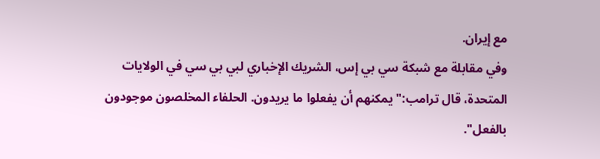مع إيران.
وفي مقابلة مع شبكة سي بي إس، الشريك الإخباري لبي بي سي في الولايات المتحدة، قال ترامب:"يمكنهم أن يفعلوا ما يريدون. الحلفاء المخلصون موجودون بالفعل".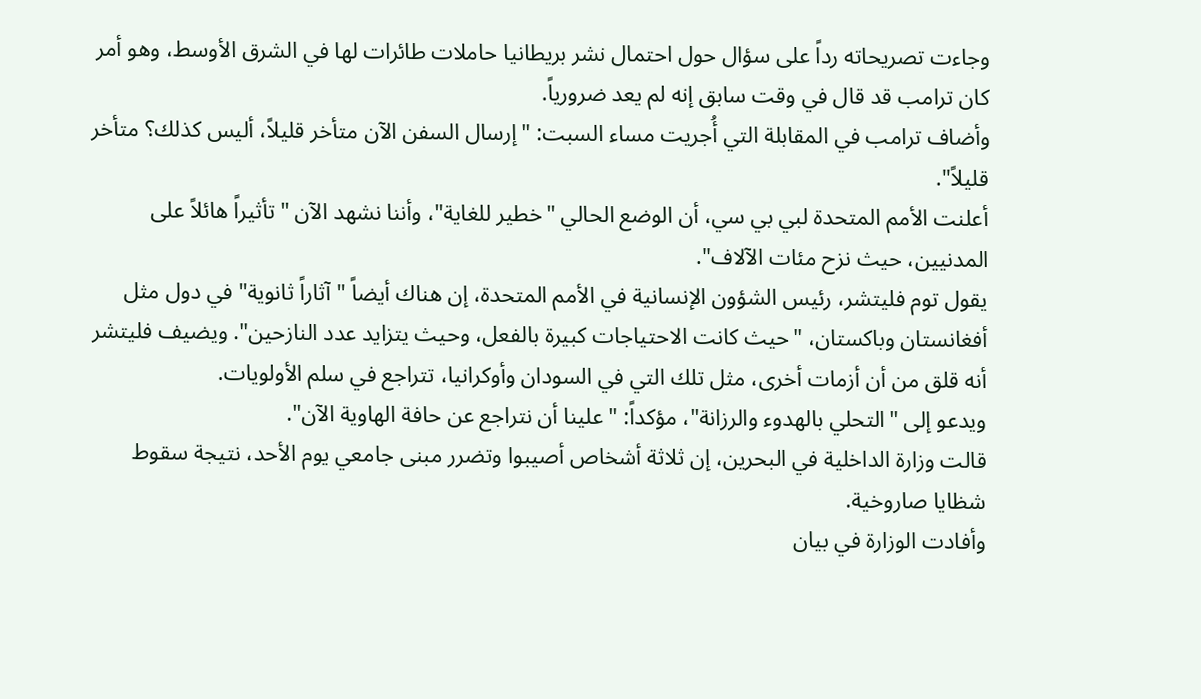وجاءت تصريحاته رداً على سؤال حول احتمال نشر بريطانيا حاملات طائرات لها في الشرق الأوسط، وهو أمر كان ترامب قد قال في وقت سابق إنه لم يعد ضرورياً.
وأضاف ترامب في المقابلة التي أُجريت مساء السبت: "إرسال السفن الآن متأخر قليلاً، أليس كذلك؟ متأخر قليلاً".
أعلنت الأمم المتحدة لبي بي سي، أن الوضع الحالي "خطير للغاية"، وأننا نشهد الآن "تأثيراً هائلاً على المدنيين، حيث نزح مئات الآلاف".
يقول توم فليتشر، رئيس الشؤون الإنسانية في الأمم المتحدة، إن هناك أيضاً "آثاراً ثانوية" في دول مثل أفغانستان وباكستان، "حيث كانت الاحتياجات كبيرة بالفعل، وحيث يتزايد عدد النازحين". ويضيف فليتشر أنه قلق من أن أزمات أخرى، مثل تلك التي في السودان وأوكرانيا، تتراجع في سلم الأولويات.
ويدعو إلى "التحلي بالهدوء والرزانة"، مؤكداً: "علينا أن نتراجع عن حافة الهاوية الآن".
قالت وزارة الداخلية في البحرين، إن ثلاثة أشخاص أصيبوا وتضرر مبنى جامعي يوم الأحد، نتيجة سقوط شظايا صاروخية.
وأفادت الوزارة في بيان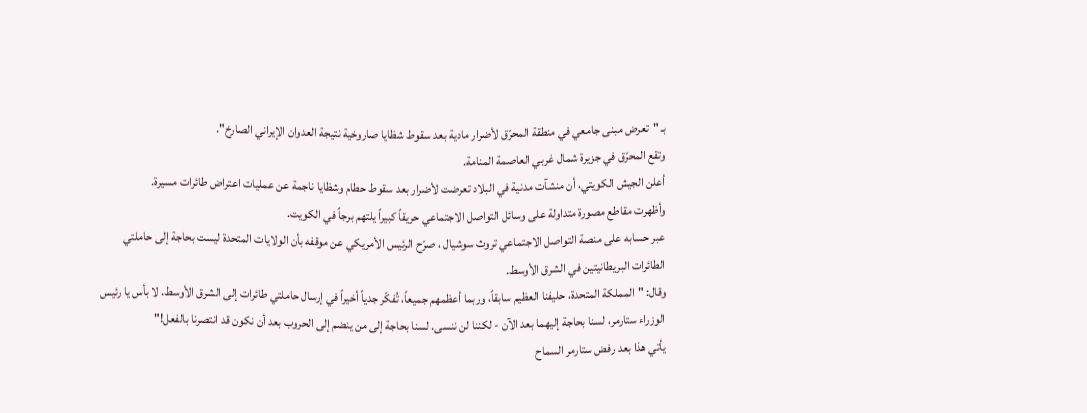بـ "تعرض مبنى جامعي في منطقة المحرّق لأضرار مادية بعد سقوط شظايا صاروخية نتيجة العدوان الإيراني الصارخ".
وتقع المحرّق في جزيرة شمال غربي العاصمة المنامة.
أعلن الجيش الكويتي، أن منشآت مدنية في البلاد تعرضت لأضرار بعد سقوط حطام وشظايا ناجمة عن عمليات اعتراض طائرات مسيرة.
وأظهرت مقاطع مصورة متداولة على وسائل التواصل الاجتماعي حريقاً كبيراً يلتهم برجاً في الكويت.
عبر حسابه على منصة التواصل الاجتماعي تروث سوشيال ، صرّح الرئيس الأمريكي عن موقفه بأن الولايات المتحدة ليست بحاجة إلى حاملتي الطائرات البريطانيتين في الشرق الأوسط.
وقال: "المملكة المتحدة، حليفنا العظيم سابقاً، وربما أعظمهم جميعاً، تُفكّر جدياً أخيراً في إرسال حاملتي طائرات إلى الشرق الأوسط. لا بأس يا رئيس الوزراء ستارمر، لسنا بحاجة إليهما بعد الآن - لكننا لن ننسى. لسنا بحاجة إلى من ينضم إلى الحروب بعد أن نكون قد انتصرنا بالفعل!"
يأتي هذا بعد رفض ستارمر السماح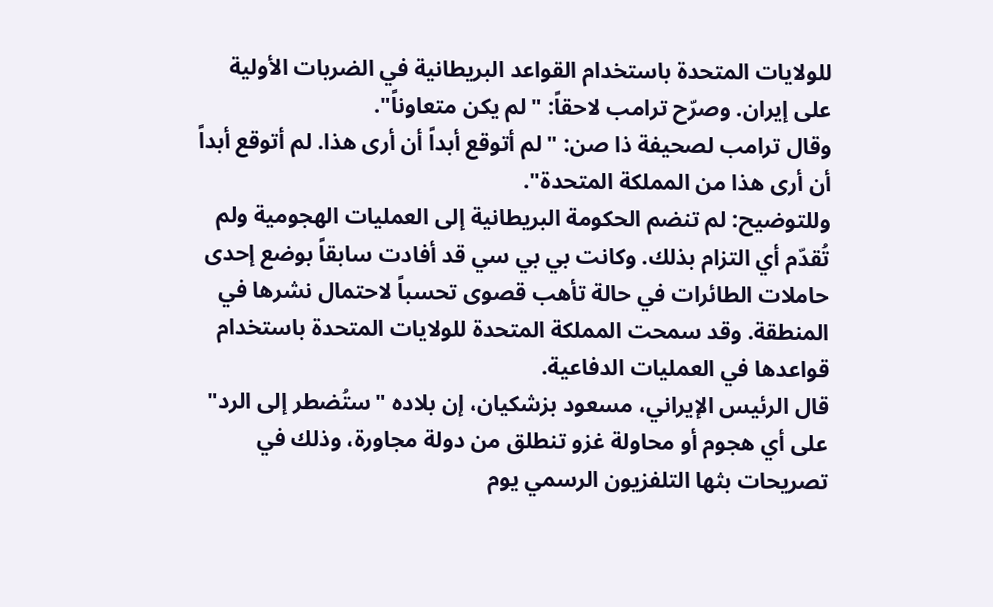للولايات المتحدة باستخدام القواعد البريطانية في الضربات الأولية على إيران. وصرّح ترامب لاحقاً: "لم يكن متعاوناً".
وقال ترامب لصحيفة ذا صن: "لم أتوقع أبداً أن أرى هذا. لم أتوقع أبداً أن أرى هذا من المملكة المتحدة".
وللتوضيح: لم تنضم الحكومة البريطانية إلى العمليات الهجومية ولم تُقدّم أي التزام بذلك. وكانت بي بي سي قد أفادت سابقاً بوضع إحدى حاملات الطائرات في حالة تأهب قصوى تحسباً لاحتمال نشرها في المنطقة. وقد سمحت المملكة المتحدة للولايات المتحدة باستخدام قواعدها في العمليات الدفاعية.
قال الرئيس الإيراني، مسعود بزشكيان، إن بلاده "ستُضطر إلى الرد" على أي هجوم أو محاولة غزو تنطلق من دولة مجاورة، وذلك في تصريحات بثها التلفزيون الرسمي يوم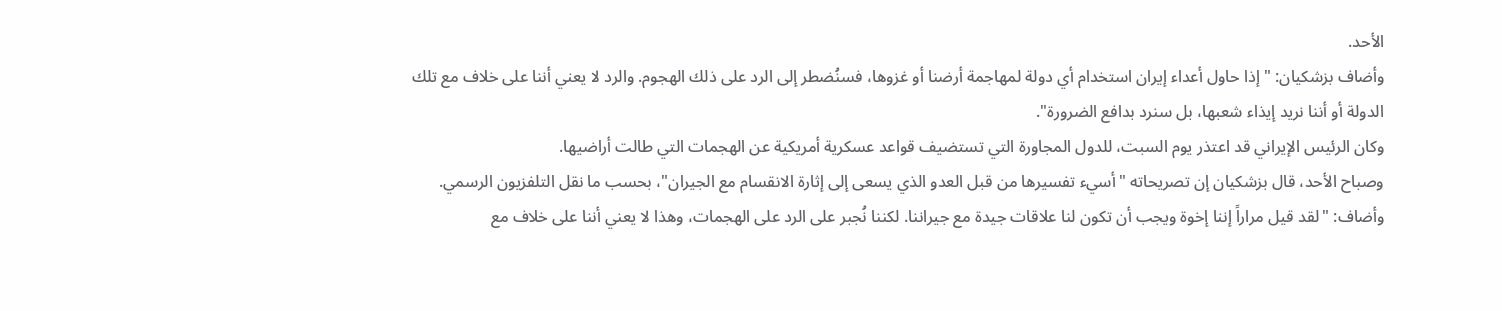الأحد.
وأضاف بزشكيان: "إذا حاول أعداء إيران استخدام أي دولة لمهاجمة أرضنا أو غزوها، فسنُضطر إلى الرد على ذلك الهجوم. والرد لا يعني أننا على خلاف مع تلك الدولة أو أننا نريد إيذاء شعبها، بل سنرد بدافع الضرورة".
وكان الرئيس الإيراني قد اعتذر يوم السبت، للدول المجاورة التي تستضيف قواعد عسكرية أمريكية عن الهجمات التي طالت أراضيها.
وصباح الأحد، قال بزشكيان إن تصريحاته "أسيء تفسيرها من قبل العدو الذي يسعى إلى إثارة الانقسام مع الجيران"، بحسب ما نقل التلفزيون الرسمي.
وأضاف: "لقد قيل مراراً إننا إخوة ويجب أن تكون لنا علاقات جيدة مع جيراننا. لكننا نُجبر على الرد على الهجمات، وهذا لا يعني أننا على خلاف مع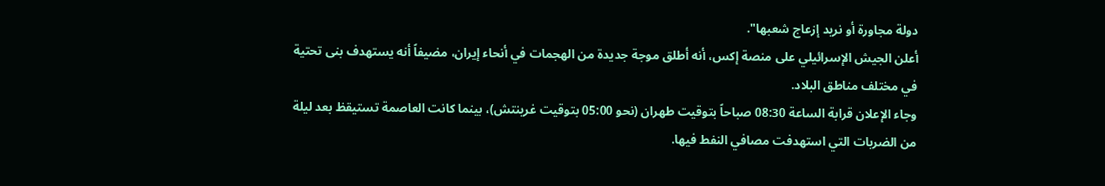دولة مجاورة أو نريد إزعاج شعبها".
أعلن الجيش الإسرائيلي على منصة إكس، أنه أطلق موجة جديدة من الهجمات في أنحاء إيران، مضيفاً أنه يستهدف بنى تحتية في مختلف مناطق البلاد.
وجاء الإعلان قرابة الساعة 08:30 صباحاً بتوقيت طهران (نحو 05:00 بتوقيت غرينتش)، بينما كانت العاصمة تستيقظ بعد ليلة من الضربات التي استهدفت مصافي النفط فيها.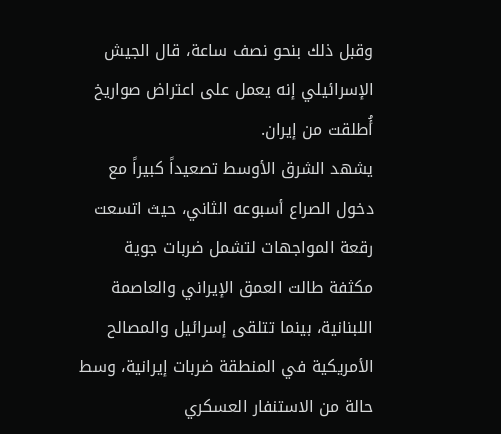وقبل ذلك بنحو نصف ساعة، قال الجيش الإسرائيلي إنه يعمل على اعتراض صواريخ أُطلقت من إيران.
يشهد الشرق الأوسط تصعيداً كبيراً مع دخول الصراع أسبوعه الثاني، حيث اتسعت رقعة المواجهات لتشمل ضربات جوية مكثفة طالت العمق الإيراني والعاصمة اللبنانية، بينما تتلقى إسرائيل والمصالح الأمريكية في المنطقة ضربات إيرانية، وسط حالة من الاستنفار العسكري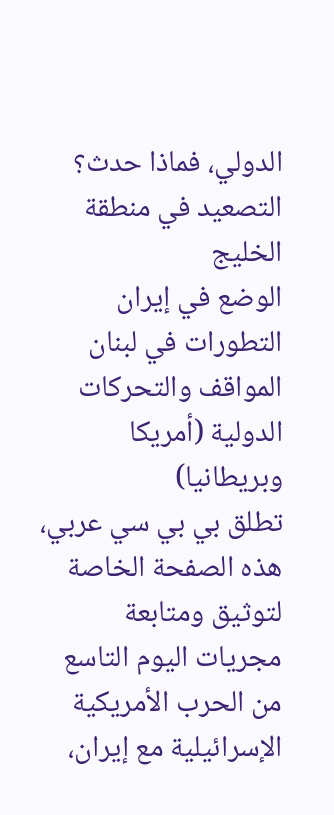الدولي، فماذا حدث؟
التصعيد في منطقة الخليج
الوضع في إيران
التطورات في لبنان
المواقف والتحركات الدولية (أمريكا وبريطانيا)
تطلق بي بي سي عربي، هذه الصفحة الخاصة لتوثيق ومتابعة مجريات اليوم التاسع من الحرب الأمريكية الإسرائيلية مع إيران،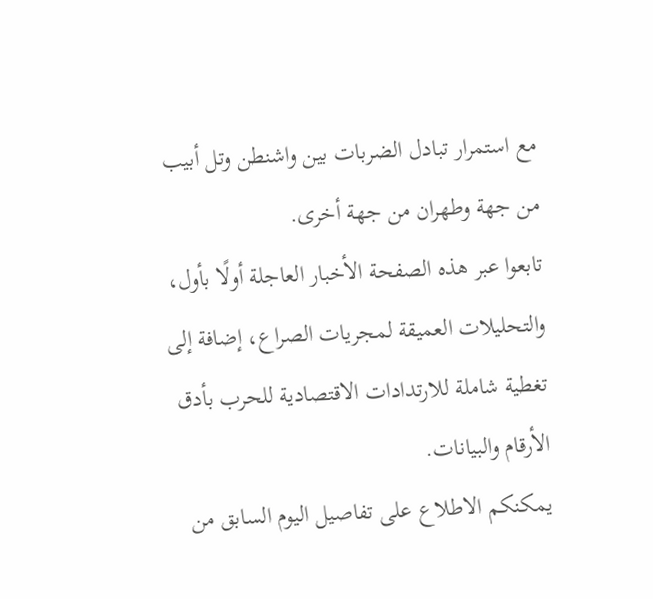مع استمرار تبادل الضربات بين واشنطن وتل أبيب من جهة وطهران من جهة أخرى.
تابعوا عبر هذه الصفحة الأخبار العاجلة أولًا بأول، والتحليلات العميقة لمجريات الصراع، إضافة إلى تغطية شاملة للارتدادات الاقتصادية للحرب بأدق الأرقام والبيانات.
يمكنكم الاطلاع على تفاصيل اليوم السابق من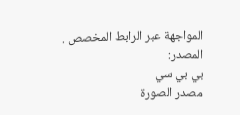المواجهة عبر الرابط المخصص .
المصدر:
بي بي سي
مصدر الصورة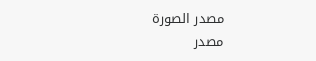مصدر الصورة
مصدر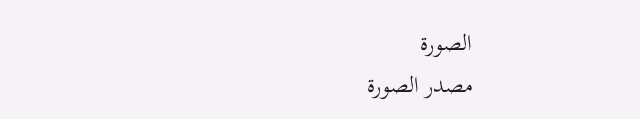الصورة
مصدر الصورة